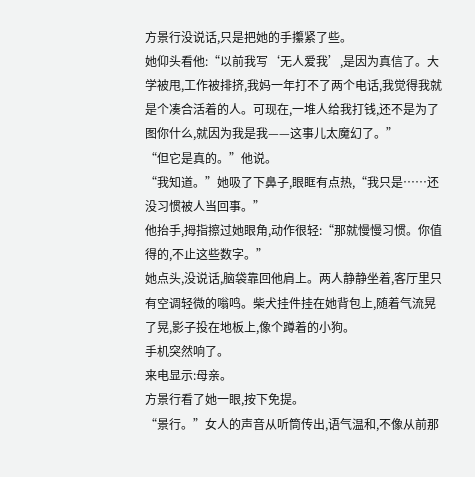方景行没说话,只是把她的手攥紧了些。
她仰头看他:“以前我写‘无人爱我’,是因为真信了。大学被甩,工作被排挤,我妈一年打不了两个电话,我觉得我就是个凑合活着的人。可现在,一堆人给我打钱,还不是为了图你什么,就因为我是我——这事儿太魔幻了。”
“但它是真的。”他说。
“我知道。”她吸了下鼻子,眼眶有点热,“我只是……还没习惯被人当回事。”
他抬手,拇指擦过她眼角,动作很轻:“那就慢慢习惯。你值得的,不止这些数字。”
她点头,没说话,脑袋靠回他肩上。两人静静坐着,客厅里只有空调轻微的嗡鸣。柴犬挂件挂在她背包上,随着气流晃了晃,影子投在地板上,像个蹲着的小狗。
手机突然响了。
来电显示:母亲。
方景行看了她一眼,按下免提。
“景行。”女人的声音从听筒传出,语气温和,不像从前那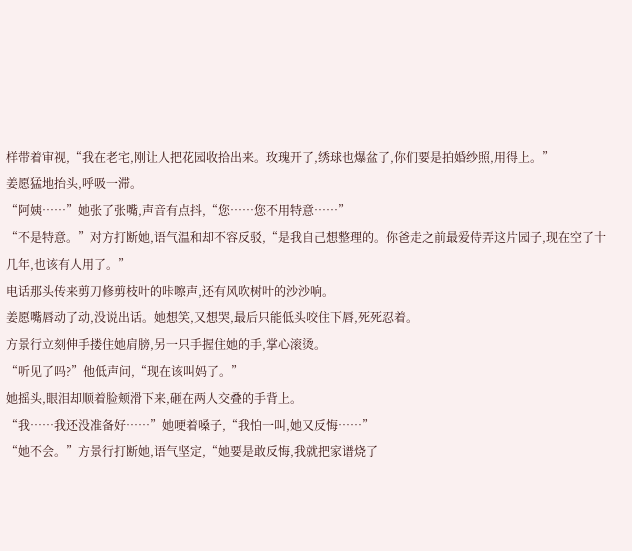样带着审视,“我在老宅,刚让人把花园收拾出来。玫瑰开了,绣球也爆盆了,你们要是拍婚纱照,用得上。”
姜愿猛地抬头,呼吸一滞。
“阿姨……”她张了张嘴,声音有点抖,“您……您不用特意……”
“不是特意。”对方打断她,语气温和却不容反驳,“是我自己想整理的。你爸走之前最爱侍弄这片园子,现在空了十几年,也该有人用了。”
电话那头传来剪刀修剪枝叶的咔嚓声,还有风吹树叶的沙沙响。
姜愿嘴唇动了动,没说出话。她想笑,又想哭,最后只能低头咬住下唇,死死忍着。
方景行立刻伸手搂住她肩膀,另一只手握住她的手,掌心滚烫。
“听见了吗?”他低声问,“现在该叫妈了。”
她摇头,眼泪却顺着脸颊滑下来,砸在两人交叠的手背上。
“我……我还没准备好……”她哽着嗓子,“我怕一叫,她又反悔……”
“她不会。”方景行打断她,语气坚定,“她要是敢反悔,我就把家谱烧了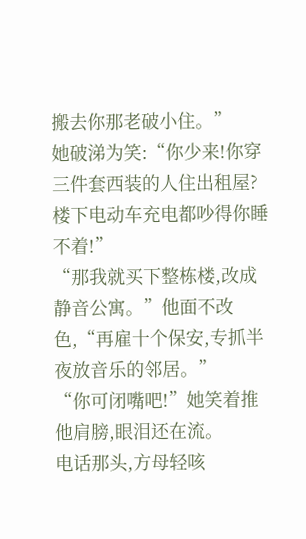搬去你那老破小住。”
她破涕为笑:“你少来!你穿三件套西装的人住出租屋?楼下电动车充电都吵得你睡不着!”
“那我就买下整栋楼,改成静音公寓。”他面不改色,“再雇十个保安,专抓半夜放音乐的邻居。”
“你可闭嘴吧!”她笑着推他肩膀,眼泪还在流。
电话那头,方母轻咳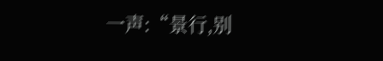一声:“景行,别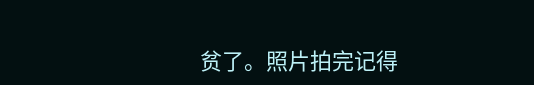贫了。照片拍完记得